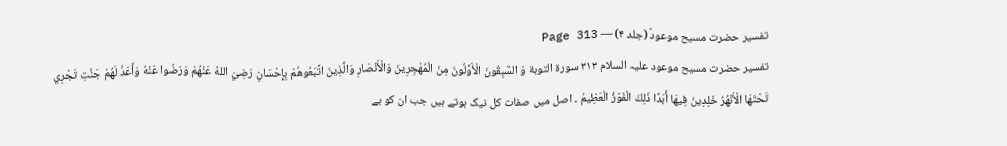تفسیر حضرت مسیح موعودؑ (جلد ۴) — Page 313
تفسیر حضرت مسیح موعود علیہ السلام ۳۱۳ سورة التوبة وَ السَّبِقُونَ الْأَوَّلُونَ مِنَ الْمُهْجِرِينَ وَالْأَنْصَارِ وَالَّذِينَ اتَّبَعُوهُمْ بِإِحْسَانٍ رَضِيَ اللهُ عَنْهُمْ وَرَضُوا عَنْهُ وَأَعَدَّ لَهُمْ جَنَّتِ تَجْرِي تَحْتَهَا الْأَنْهُرُ خَلِدِينَ فِيهَا أَبَدًا ذَلِكَ الْفَوْزُ الْعَظِيمُ ۔ اصل میں صفات کل نیک ہوتے ہیں جب ان کو بے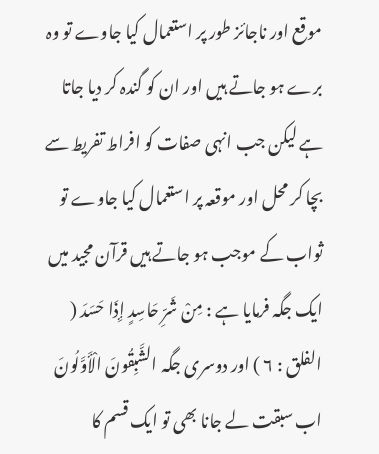موقع اور ناجائز طور پر استعمال کیا جاوے تو وہ برے ہو جاتے ہیں اور ان کو گندہ کر دیا جاتا ہے لیکن جب انہی صفات کو افراط تفریط سے بچا کر محل اور موقعہ پر استعمال کیا جاوے تو ثواب کے موجب ہو جاتے ہیں قرآن مجید میں ایک جگہ فرمایا ہے : مِنْ شَرِّ حَاسِدٍ إِذَا حَسَدَ ( الفلق : ۶ ) اور دوسری جگہ الشَّبِقُونَ الْأَوَّلُونَ اب سبقت لے جانا بھی تو ایک قسم کا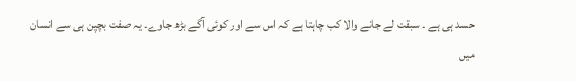حسد ہی ہے ۔ سبقت لے جانے والا کب چاہتا ہے کہ اس سے اور کوئی آگے بڑھ جاوے۔ یہ صفت بچپن ہی سے انسان میں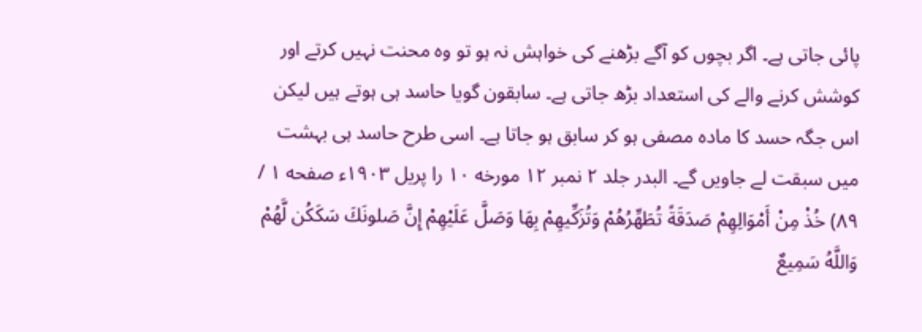پائی جاتی ہے۔ اگر بچوں کو آگے بڑھنے کی خواہش نہ ہو تو وہ محنت نہیں کرتے اور کوشش کرنے والے کی استعداد بڑھ جاتی ہے۔ سابقون گویا حاسد ہی ہوتے ہیں لیکن اس جگہ حسد کا مادہ مصفی ہو کر سابق ہو جاتا ہے۔ اسی طرح حاسد ہی بہشت میں سبقت لے جاویں گے۔ البدر جلد ۲ نمبر ۱۲ مورخه ۱۰ را پریل ۱۹۰۳ء صفحه ۱ / ۸۹) خُذْ مِنْ أَمْوَالِهِمْ صَدَقَةً تُطَهِّرُهُمْ وَتُزَكِّيهِمْ بِهَا وَصَلَّ عَلَيْهِمْ إِنَّ صَلونَكَ سَكَكُن لَّهُمْ وَاللَّهُ سَمِيعٌ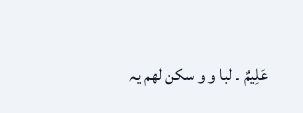عَلِيمٌ ۔ لبا و و سكن لهم یہ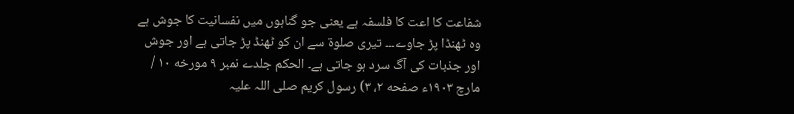شفاعت کا اعت کا فلسفہ ہے یعنی جو گناہوں میں نفسانیت کا جوش ہے وہ ٹھنڈا پڑ جاوے۔۔۔ تیری صلوۃ سے ان کو ٹھنڈ پڑ جاتی ہے اور جوش اور جذبات کی آگ سرد ہو جاتی ہے۔ الحکم جلدے نمبر ۹ مورخه ۱۰ / مارچ ۱۹۰۳ء صفحه ۲، ۳) رسول کریم صلی اللہ علیہ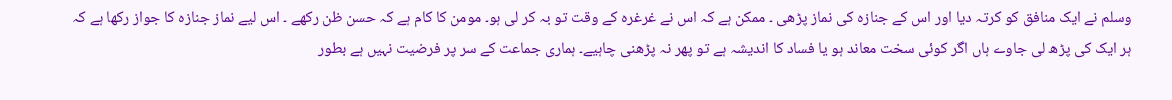وسلم نے ایک منافق کو کرتہ دیا اور اس کے جنازہ کی نماز پڑھی ۔ ممکن ہے کہ اس نے غرغرہ کے وقت تو بہ کر لی ہو۔ مومن کا کام ہے کہ حسن ظن رکھے ۔ اس لیے نماز جنازہ کا جواز رکھا ہے کہ ہر ایک کی پڑھ لی جاوے ہاں اگر کوئی سخت معاند ہو یا فساد کا اندیشہ ہے تو پھر نہ پڑھنی چاہیے۔ ہماری جماعت کے سر پر فرضیت نہیں ہے بطور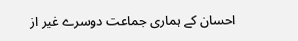احسان کے ہماری جماعت دوسرے غیر از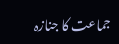جماعت کا جنازہ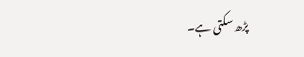پڑھ سکتی ہے۔